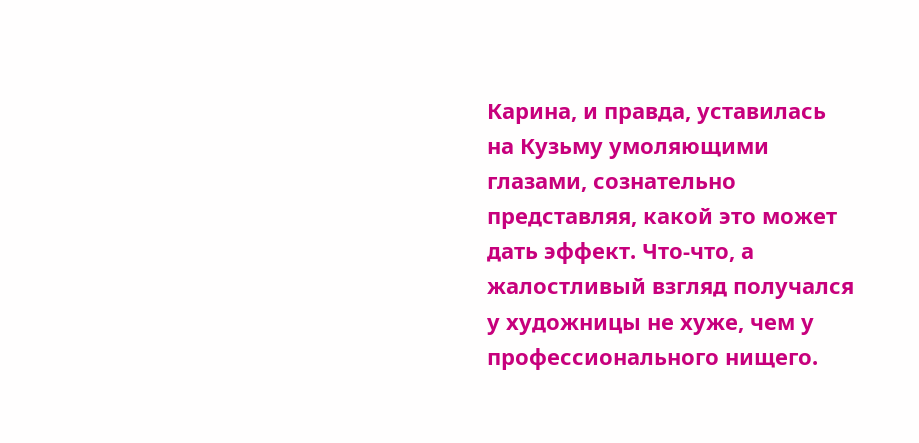Карина, и правда, уставилась на Кузьму умоляющими глазами, сознательно представляя, какой это может дать эффект. Что-что, а жалостливый взгляд получался у художницы не хуже, чем у профессионального нищего.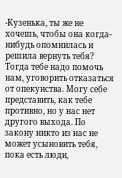-Кузенька, ты же не хочешь, чтобы она когда-нибудь опомнилась и решила вернуть тебя? Тогда тебе надо помочь нам, уговорить отказаться от опекунства. Могу себе представить, как тебе противно, но у нас нет другого выхода. По закону никто из нас не может усыновить тебя, пока есть люди,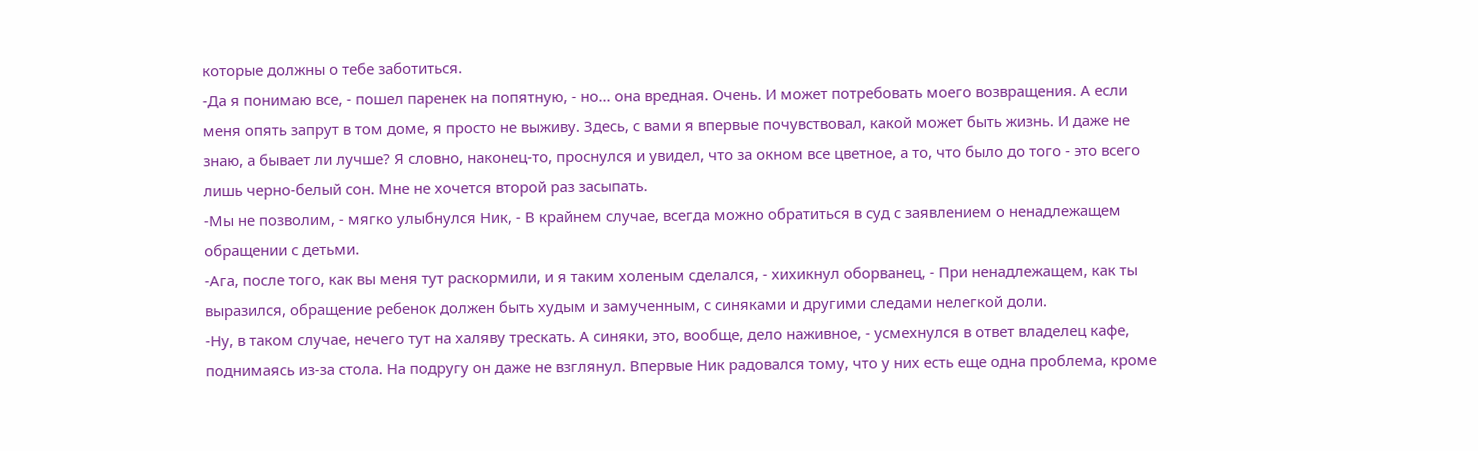которые должны о тебе заботиться.
-Да я понимаю все, - пошел паренек на попятную, - но... она вредная. Очень. И может потребовать моего возвращения. А если меня опять запрут в том доме, я просто не выживу. Здесь, с вами я впервые почувствовал, какой может быть жизнь. И даже не знаю, а бывает ли лучше? Я словно, наконец-то, проснулся и увидел, что за окном все цветное, а то, что было до того - это всего лишь черно-белый сон. Мне не хочется второй раз засыпать.
-Мы не позволим, - мягко улыбнулся Ник, - В крайнем случае, всегда можно обратиться в суд с заявлением о ненадлежащем обращении с детьми.
-Ага, после того, как вы меня тут раскормили, и я таким холеным сделался, - хихикнул оборванец, - При ненадлежащем, как ты выразился, обращение ребенок должен быть худым и замученным, с синяками и другими следами нелегкой доли.
-Ну, в таком случае, нечего тут на халяву трескать. А синяки, это, вообще, дело наживное, - усмехнулся в ответ владелец кафе, поднимаясь из-за стола. На подругу он даже не взглянул. Впервые Ник радовался тому, что у них есть еще одна проблема, кроме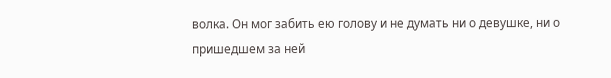волка. Он мог забить ею голову и не думать ни о девушке, ни о пришедшем за ней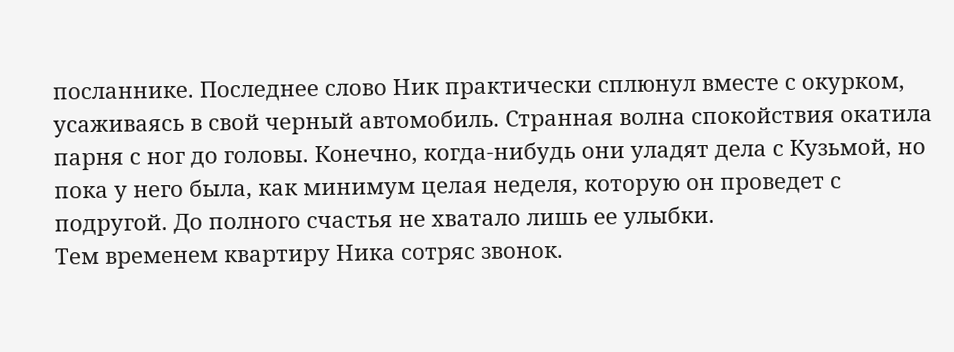посланнике. Последнее слово Ник практически сплюнул вместе с окурком, усаживаясь в свой черный автомобиль. Странная волна спокойствия окатила парня с ног до головы. Конечно, когда-нибудь они уладят дела с Кузьмой, но пока у него была, как минимум целая неделя, которую он проведет с подругой. До полного счастья не хватало лишь ее улыбки.
Тем временем квартиру Ника сотряс звонок.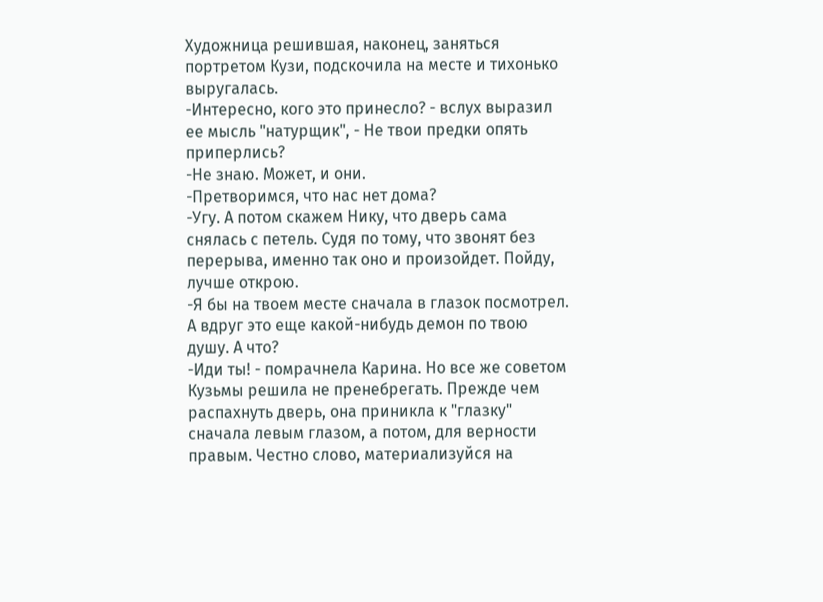Художница решившая, наконец, заняться портретом Кузи, подскочила на месте и тихонько выругалась.
-Интересно, кого это принесло? - вслух выразил ее мысль "натурщик", - Не твои предки опять приперлись?
-Не знаю. Может, и они.
-Претворимся, что нас нет дома?
-Угу. А потом скажем Нику, что дверь сама снялась с петель. Судя по тому, что звонят без перерыва, именно так оно и произойдет. Пойду, лучше открою.
-Я бы на твоем месте сначала в глазок посмотрел. А вдруг это еще какой-нибудь демон по твою душу. А что?
-Иди ты! - помрачнела Карина. Но все же советом Кузьмы решила не пренебрегать. Прежде чем распахнуть дверь, она приникла к "глазку" сначала левым глазом, а потом, для верности правым. Честно слово, материализуйся на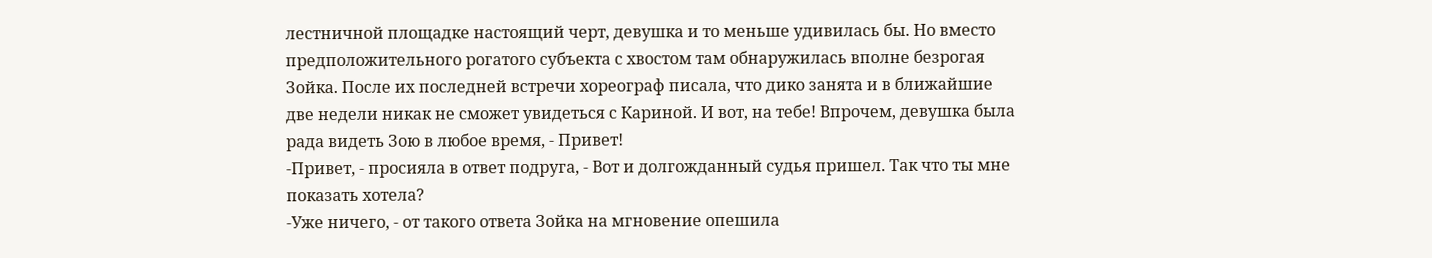лестничной площадке настоящий черт, девушка и то меньше удивилась бы. Но вместо предположительного рогатого субъекта с хвостом там обнаружилась вполне безрогая Зойка. После их последней встречи хореограф писала, что дико занята и в ближайшие две недели никак не сможет увидеться с Кариной. И вот, на тебе! Впрочем, девушка была рада видеть Зою в любое время, - Привет!
-Привет, - просияла в ответ подруга, - Вот и долгожданный судья пришел. Так что ты мне показать хотела?
-Уже ничего, - от такого ответа Зойка на мгновение опешила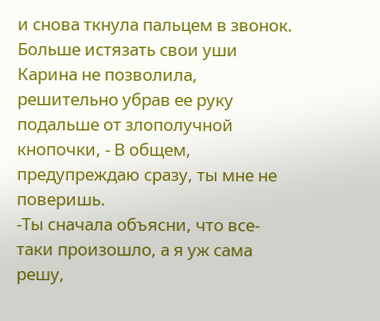и снова ткнула пальцем в звонок. Больше истязать свои уши Карина не позволила, решительно убрав ее руку подальше от злополучной кнопочки, - В общем, предупреждаю сразу, ты мне не поверишь.
-Ты сначала объясни, что все-таки произошло, а я уж сама решу,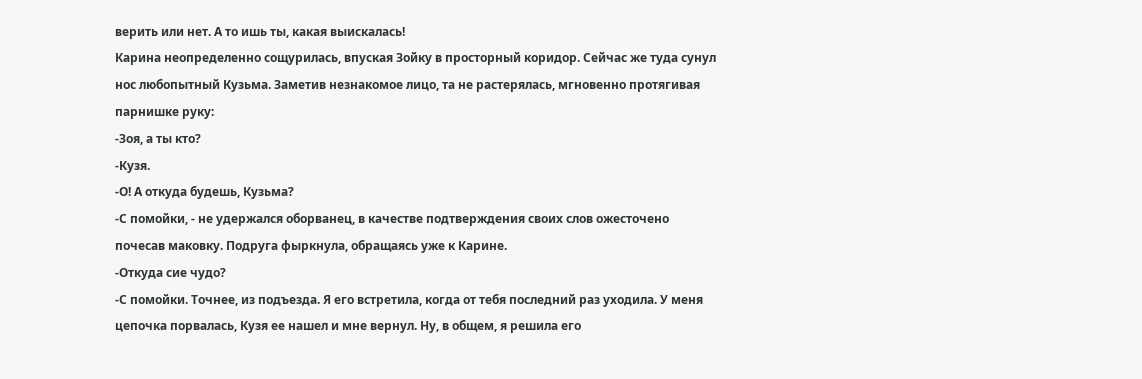верить или нет. А то ишь ты, какая выискалась!
Карина неопределенно сощурилась, впуская Зойку в просторный коридор. Сейчас же туда сунул нос любопытный Кузьма. Заметив незнакомое лицо, та не растерялась, мгновенно протягивая парнишке руку:
-Зоя, а ты кто?
-Кузя.
-О! А откуда будешь, Кузьма?
-С помойки, - не удержался оборванец, в качестве подтверждения своих слов ожесточено почесав маковку. Подруга фыркнула, обращаясь уже к Карине.
-Откуда сие чудо?
-С помойки. Точнее, из подъезда. Я его встретила, когда от тебя последний раз уходила. У меня цепочка порвалась, Кузя ее нашел и мне вернул. Ну, в общем, я решила его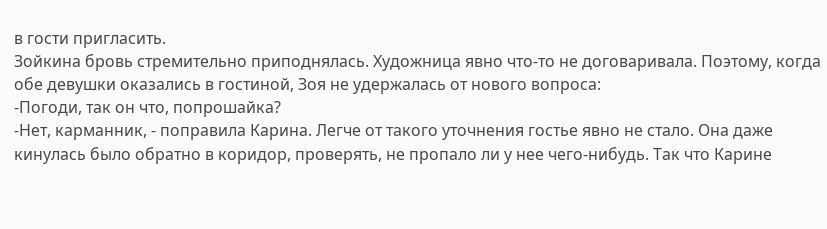в гости пригласить.
Зойкина бровь стремительно приподнялась. Художница явно что-то не договаривала. Поэтому, когда обе девушки оказались в гостиной, Зоя не удержалась от нового вопроса:
-Погоди, так он что, попрошайка?
-Нет, карманник, - поправила Карина. Легче от такого уточнения гостье явно не стало. Она даже кинулась было обратно в коридор, проверять, не пропало ли у нее чего-нибудь. Так что Карине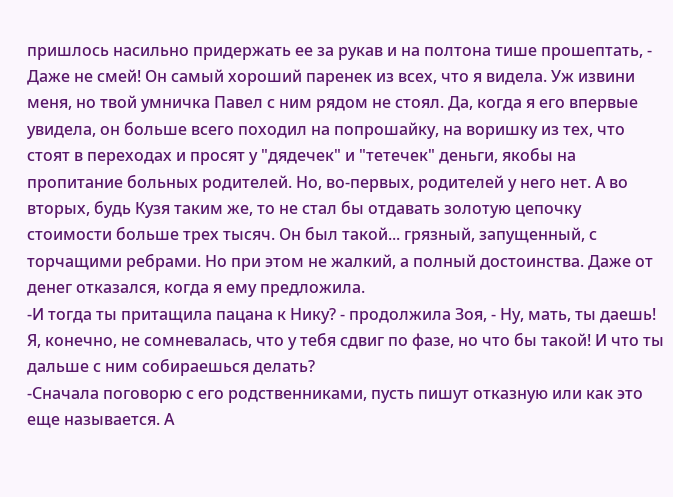пришлось насильно придержать ее за рукав и на полтона тише прошептать, - Даже не смей! Он самый хороший паренек из всех, что я видела. Уж извини меня, но твой умничка Павел с ним рядом не стоял. Да, когда я его впервые увидела, он больше всего походил на попрошайку, на воришку из тех, что стоят в переходах и просят у "дядечек" и "тетечек" деньги, якобы на пропитание больных родителей. Но, во-первых, родителей у него нет. А во вторых, будь Кузя таким же, то не стал бы отдавать золотую цепочку стоимости больше трех тысяч. Он был такой... грязный, запущенный, с торчащими ребрами. Но при этом не жалкий, а полный достоинства. Даже от денег отказался, когда я ему предложила.
-И тогда ты притащила пацана к Нику? - продолжила Зоя, - Ну, мать, ты даешь! Я, конечно, не сомневалась, что у тебя сдвиг по фазе, но что бы такой! И что ты дальше с ним собираешься делать?
-Сначала поговорю с его родственниками, пусть пишут отказную или как это еще называется. А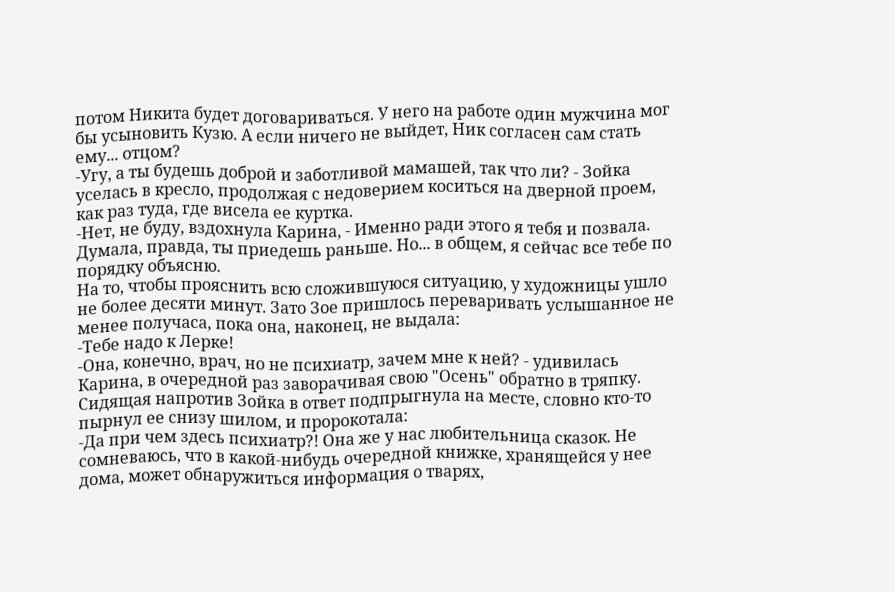потом Никита будет договариваться. У него на работе один мужчина мог бы усыновить Кузю. А если ничего не выйдет, Ник согласен сам стать ему... отцом?
-Угу, а ты будешь доброй и заботливой мамашей, так что ли? - Зойка уселась в кресло, продолжая с недоверием коситься на дверной проем, как раз туда, где висела ее куртка.
-Нет, не буду, вздохнула Карина, - Именно ради этого я тебя и позвала. Думала, правда, ты приедешь раньше. Но... в общем, я сейчас все тебе по порядку объясню.
На то, чтобы прояснить всю сложившуюся ситуацию, у художницы ушло не более десяти минут. Зато Зое пришлось переваривать услышанное не менее получаса, пока она, наконец, не выдала:
-Тебе надо к Лерке!
-Она, конечно, врач, но не психиатр, зачем мне к ней? - удивилась Карина, в очередной раз заворачивая свою "Осень" обратно в тряпку. Сидящая напротив Зойка в ответ подпрыгнула на месте, словно кто-то пырнул ее снизу шилом, и пророкотала:
-Да при чем здесь психиатр?! Она же у нас любительница сказок. Не сомневаюсь, что в какой-нибудь очередной книжке, хранящейся у нее дома, может обнаружиться информация о тварях,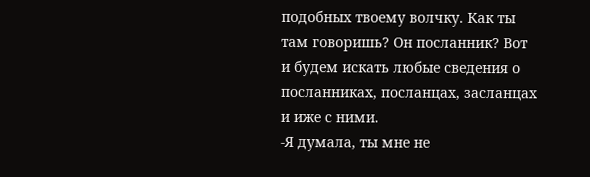подобных твоему волчку. Как ты там говоришь? Он посланник? Вот и будем искать любые сведения о посланниках, посланцах, засланцах и иже с ними.
-Я думала, ты мне не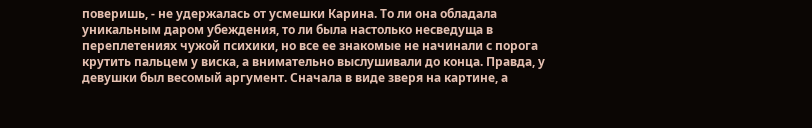поверишь, - не удержалась от усмешки Карина. То ли она обладала уникальным даром убеждения, то ли была настолько несведуща в переплетениях чужой психики, но все ее знакомые не начинали с порога крутить пальцем у виска, а внимательно выслушивали до конца. Правда, у девушки был весомый аргумент. Сначала в виде зверя на картине, а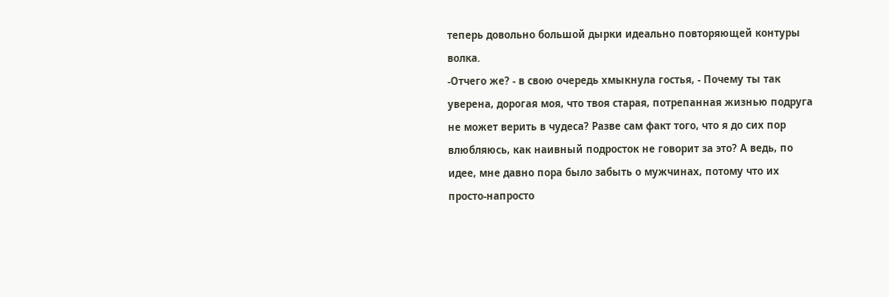теперь довольно большой дырки идеально повторяющей контуры волка.
-Отчего же? - в свою очередь хмыкнула гостья, - Почему ты так уверена, дорогая моя, что твоя старая, потрепанная жизнью подруга не может верить в чудеса? Разве сам факт того, что я до сих пор влюбляюсь, как наивный подросток не говорит за это? А ведь, по идее, мне давно пора было забыть о мужчинах, потому что их просто-напросто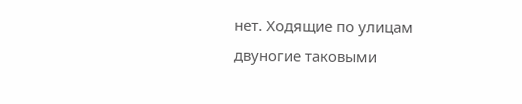нет. Ходящие по улицам двуногие таковыми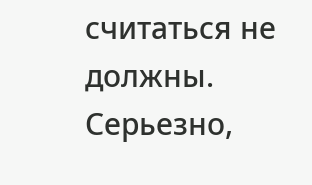считаться не должны. Серьезно,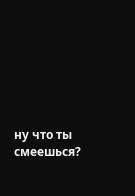ну что ты смеешься?